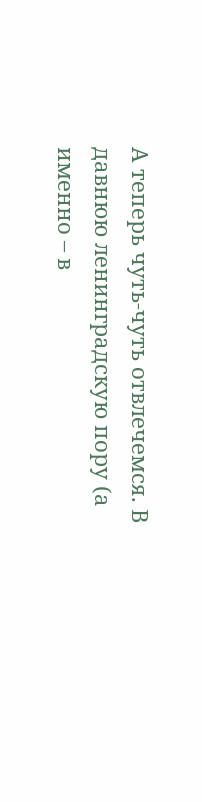А теперь чуть-чуть отвлечемся. В давнюю ленинградскую пору (а именно – в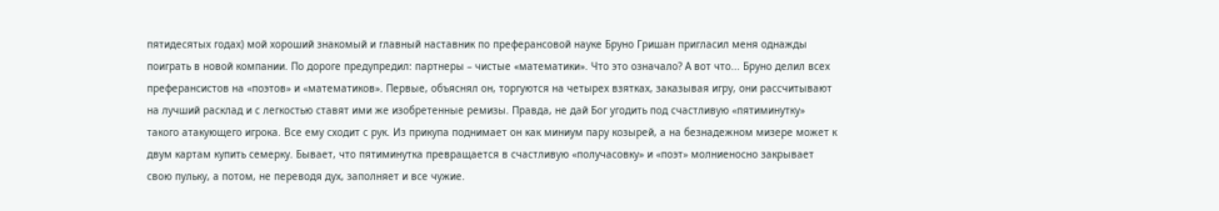пятидесятых годах) мой хороший знакомый и главный наставник по преферансовой науке Бруно Гришан пригласил меня однажды поиграть в новой компании. По дороге предупредил: партнеры – чистые «математики». Что это означало? А вот что... Бруно делил всех преферансистов на «поэтов» и «математиков». Первые, объяснял он, торгуются на четырех взятках, заказывая игру, они рассчитывают на лучший расклад и с легкостью ставят ими же изобретенные ремизы. Правда, не дай Бог угодить под счастливую «пятиминутку» такого атакующего игрока. Все ему сходит с рук. Из прикупа поднимает он как миниум пару козырей, а на безнадежном мизере может к двум картам купить семерку. Бывает, что пятиминутка превращается в счастливую «получасовку» и «поэт» молниеносно закрывает свою пульку, а потом, не переводя дух, заполняет и все чужие.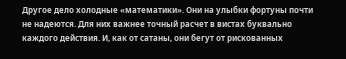Другое дело холодные «математики». Они на улыбки фортуны почти не надеются. Для них важнее точный расчет в вистах буквально каждого действия. И, как от сатаны, они бегут от рискованных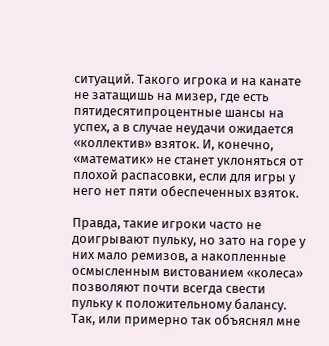ситуаций. Такого игрока и на канате не затащишь на мизер, где есть пятидесятипроцентные шансы на успех, а в случае неудачи ожидается «коллектив» взяток. И, конечно, «математик» не станет уклоняться от плохой распасовки, если для игры у него нет пяти обеспеченных взяток.

Правда, такие игроки часто не доигрывают пульку, но зато на горе у них мало ремизов, а накопленные осмысленным вистованием «колеса» позволяют почти всегда свести пульку к положительному балансу. Так, или примерно так объяснял мне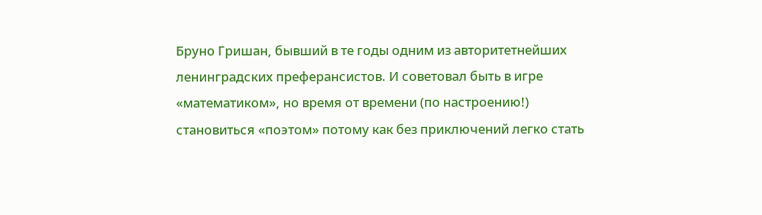Бруно Гришан, бывший в те годы одним из авторитетнейших ленинградских преферансистов. И советовал быть в игре «математиком», но время от времени (по настроению!) становиться «поэтом» потому как без приключений легко стать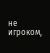не игроком,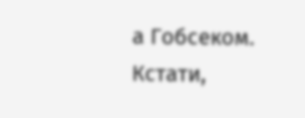а Гобсеком. Кстати,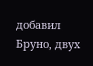добавил Бруно, двух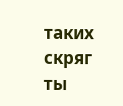таких скряг ты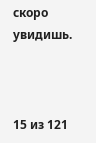скоро увидишь.



15 из 121